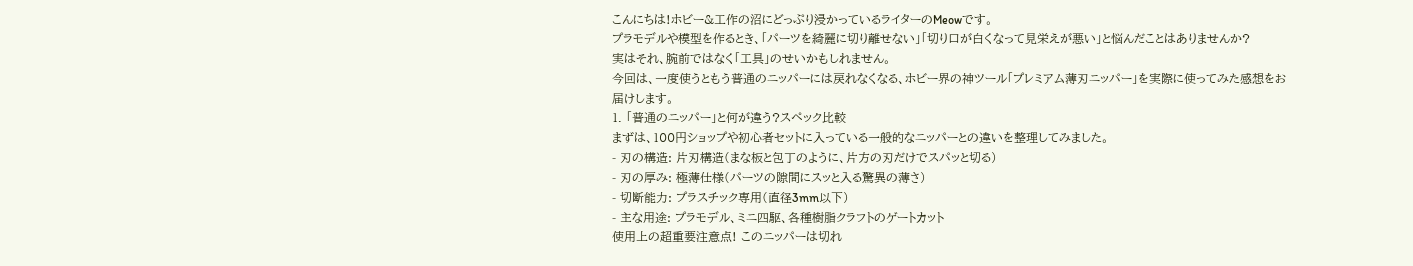こんにちは!ホビー&工作の沼にどっぷり浸かっているライターのMeowです。
プラモデルや模型を作るとき、「パーツを綺麗に切り離せない」「切り口が白くなって見栄えが悪い」と悩んだことはありませんか?
実はそれ、腕前ではなく「工具」のせいかもしれません。
今回は、一度使うともう普通のニッパーには戻れなくなる、ホビー界の神ツール「プレミアム薄刃ニッパー」を実際に使ってみた感想をお届けします。
1. 「普通のニッパー」と何が違う?スペック比較
まずは、100円ショップや初心者セットに入っている一般的なニッパーとの違いを整理してみました。
- 刃の構造: 片刃構造(まな板と包丁のように、片方の刃だけでスパッと切る)
- 刃の厚み: 極薄仕様(パーツの隙間にスッと入る驚異の薄さ)
- 切断能力: プラスチック専用(直径3mm以下)
- 主な用途: プラモデル、ミニ四駆、各種樹脂クラフトのゲートカット
使用上の超重要注意点! このニッパーは切れ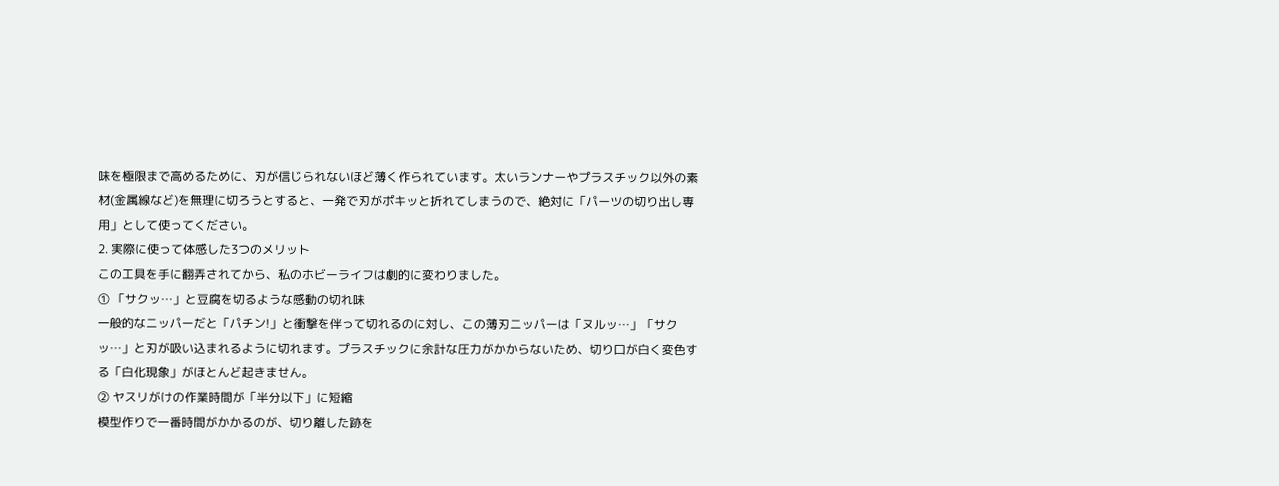味を極限まで高めるために、刃が信じられないほど薄く作られています。太いランナーやプラスチック以外の素材(金属線など)を無理に切ろうとすると、一発で刃がポキッと折れてしまうので、絶対に「パーツの切り出し専用」として使ってください。
2. 実際に使って体感した3つのメリット
この工具を手に翻弄されてから、私のホビーライフは劇的に変わりました。
① 「サクッ…」と豆腐を切るような感動の切れ味
一般的なニッパーだと「パチン!」と衝撃を伴って切れるのに対し、この薄刃ニッパーは「ヌルッ…」「サクッ…」と刃が吸い込まれるように切れます。プラスチックに余計な圧力がかからないため、切り口が白く変色する「白化現象」がほとんど起きません。
② ヤスリがけの作業時間が「半分以下」に短縮
模型作りで一番時間がかかるのが、切り離した跡を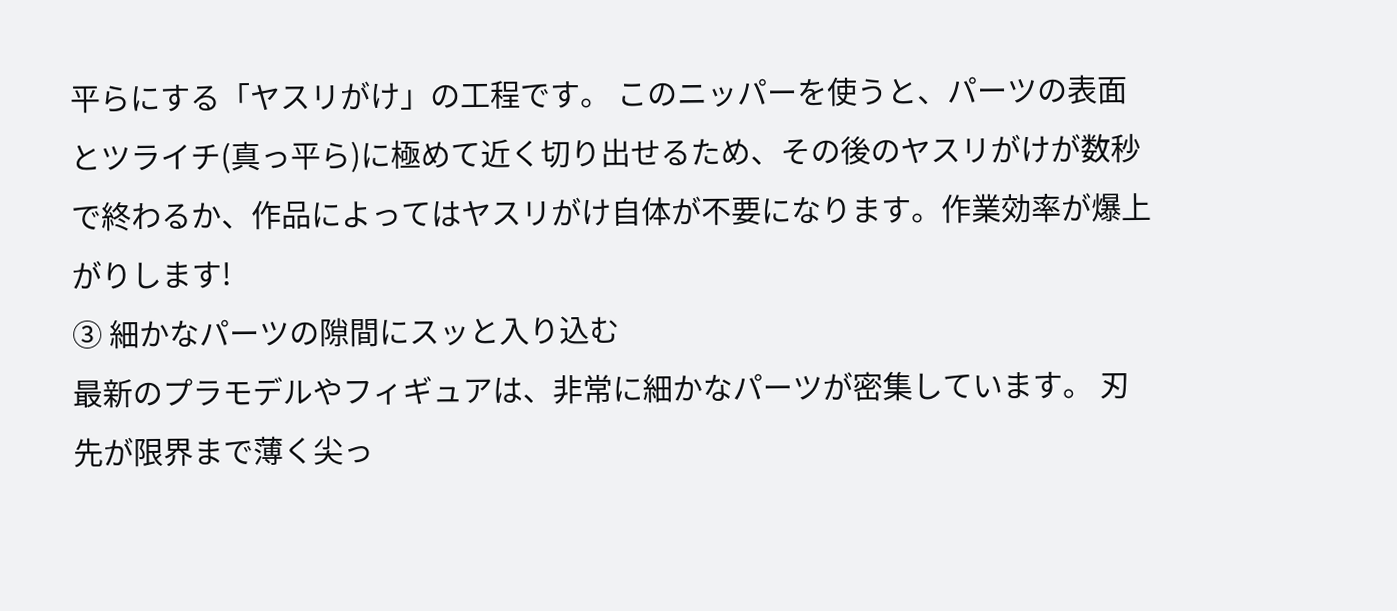平らにする「ヤスリがけ」の工程です。 このニッパーを使うと、パーツの表面とツライチ(真っ平ら)に極めて近く切り出せるため、その後のヤスリがけが数秒で終わるか、作品によってはヤスリがけ自体が不要になります。作業効率が爆上がりします!
③ 細かなパーツの隙間にスッと入り込む
最新のプラモデルやフィギュアは、非常に細かなパーツが密集しています。 刃先が限界まで薄く尖っ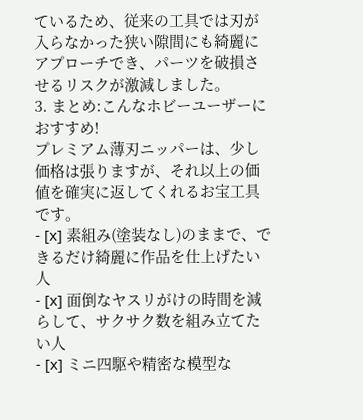ているため、従来の工具では刃が入らなかった狭い隙間にも綺麗にアプローチでき、パーツを破損させるリスクが激減しました。
3. まとめ:こんなホビーユーザーにおすすめ!
プレミアム薄刃ニッパーは、少し価格は張りますが、それ以上の価値を確実に返してくれるお宝工具です。
- [x] 素組み(塗装なし)のままで、できるだけ綺麗に作品を仕上げたい人
- [x] 面倒なヤスリがけの時間を減らして、サクサク数を組み立てたい人
- [x] ミニ四駆や精密な模型な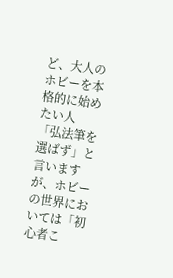ど、大人のホビーを本格的に始めたい人
「弘法筆を選ばず」と言いますが、ホビーの世界においては「初心者こ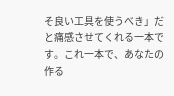そ良い工具を使うべき」だと痛感させてくれる一本です。これ一本で、あなたの作る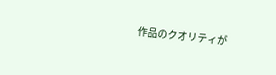作品のクオリティが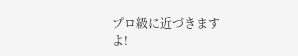プロ級に近づきますよ!